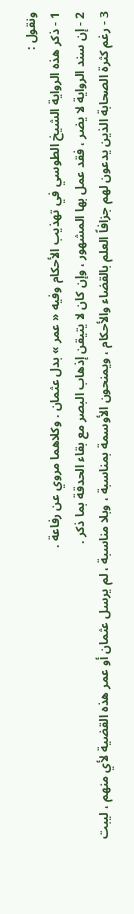ونقول :
1 - ذكر هذه الرواية الشيخ الطوسي في تهذيب الأحكام وفيه « عمر » بدل عثمان . وكلاهما مروي عن رفاعة .
2 - إن سند الرواية لا يضر ، فقد عمل بها المشهور ، وإن كان لا يتيقن إذهاب البصر مع بقاء الحدقة بما ذكر .
3 - رغم كثرة الصحابة الذين يدعون لهم جزافاً العلم بالقضاء والأحكام ، ويمنحون الأوسمة بمناسبة ، وبلا مناسبة ، لم يرسل عثمان أو عمر هذه القضية لأي منهم ، ليبت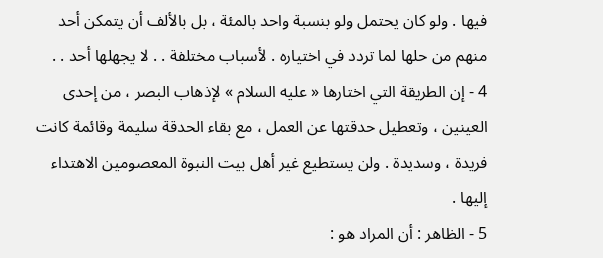فيها . ولو كان يحتمل ولو بنسبة واحد بالمئة ، بل بالألف أن يتمكن أحد منهم من حلها لما تردد في اختياره . لأسباب مختلفة . . لا يجهلها أحد . .
4 - إن الطريقة التي اختارها « عليه السلام » لإذهاب البصر ، من إحدى العينين ، وتعطيل حدقتها عن العمل ، مع بقاء الحدقة سليمة وقائمة كانت فريدة ، وسديدة . ولن يستطيع غير أهل بيت النبوة المعصومين الاهتداء إليها .
5 - الظاهر : أن المراد هو :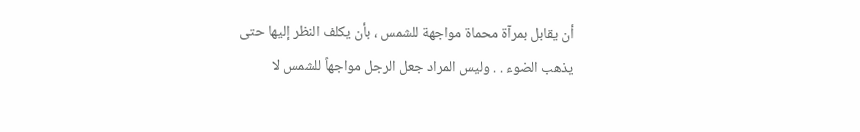أن يقابل بمرآة محماة مواجهة للشمس ، بأن يكلف النظر إليها حتى يذهب الضوء . . وليس المراد جعل الرجل مواجهاً للشمس لا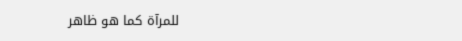للمرآة كما هو ظاهر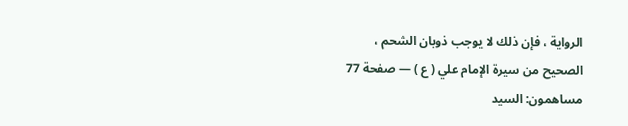الرواية ، فإن ذلك لا يوجب ذوبان الشحم ،
الصحيح من سيرة الإمام علي ( ع ) — صفحة 77
مساهمون: السيد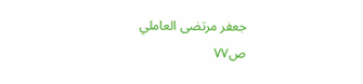جعفر مرتضى العاملي
ص٧٧